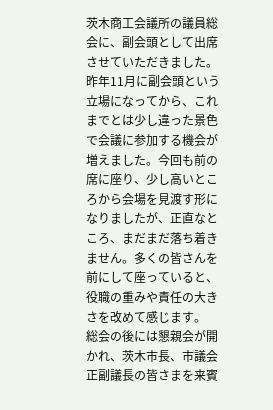茨木商工会議所の議員総会に、副会頭として出席させていただきました。
昨年11月に副会頭という立場になってから、これまでとは少し違った景色で会議に参加する機会が増えました。今回も前の席に座り、少し高いところから会場を見渡す形になりましたが、正直なところ、まだまだ落ち着きません。多くの皆さんを前にして座っていると、役職の重みや責任の大きさを改めて感じます。
総会の後には懇親会が開かれ、茨木市長、市議会正副議長の皆さまを来賓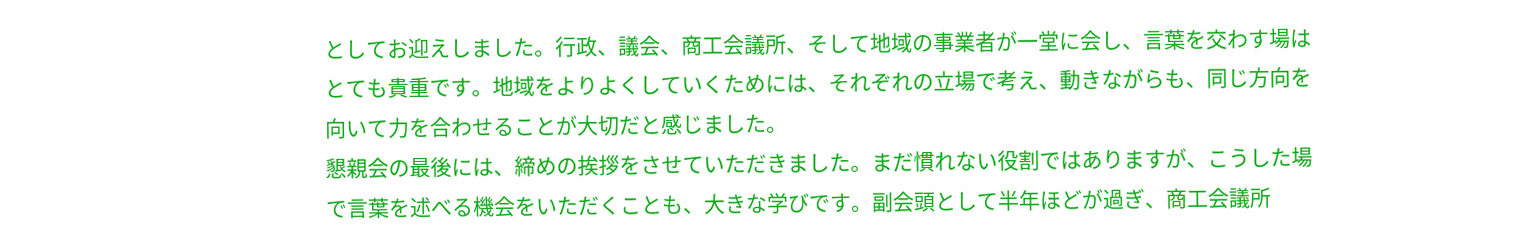としてお迎えしました。行政、議会、商工会議所、そして地域の事業者が一堂に会し、言葉を交わす場はとても貴重です。地域をよりよくしていくためには、それぞれの立場で考え、動きながらも、同じ方向を向いて力を合わせることが大切だと感じました。
懇親会の最後には、締めの挨拶をさせていただきました。まだ慣れない役割ではありますが、こうした場で言葉を述べる機会をいただくことも、大きな学びです。副会頭として半年ほどが過ぎ、商工会議所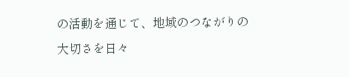の活動を通じて、地域のつながりの大切さを日々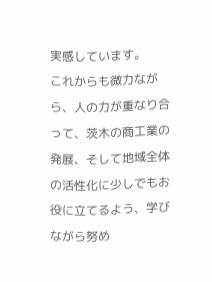実感しています。
これからも微力ながら、人の力が重なり合って、茨木の商工業の発展、そして地域全体の活性化に少しでもお役に立てるよう、学びながら努め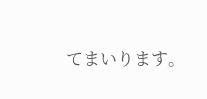てまいります。